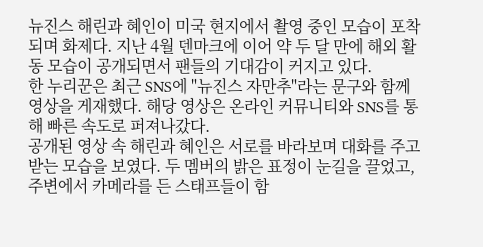뉴진스 해린과 혜인이 미국 현지에서 촬영 중인 모습이 포착되며 화제다. 지난 4월 덴마크에 이어 약 두 달 만에 해외 활동 모습이 공개되면서 팬들의 기대감이 커지고 있다.
한 누리꾼은 최근 SNS에 "뉴진스 자만추"라는 문구와 함께 영상을 게재했다. 해당 영상은 온라인 커뮤니티와 SNS를 통해 빠른 속도로 퍼져나갔다.
공개된 영상 속 해린과 혜인은 서로를 바라보며 대화를 주고받는 모습을 보였다. 두 멤버의 밝은 표정이 눈길을 끌었고, 주변에서 카메라를 든 스태프들이 함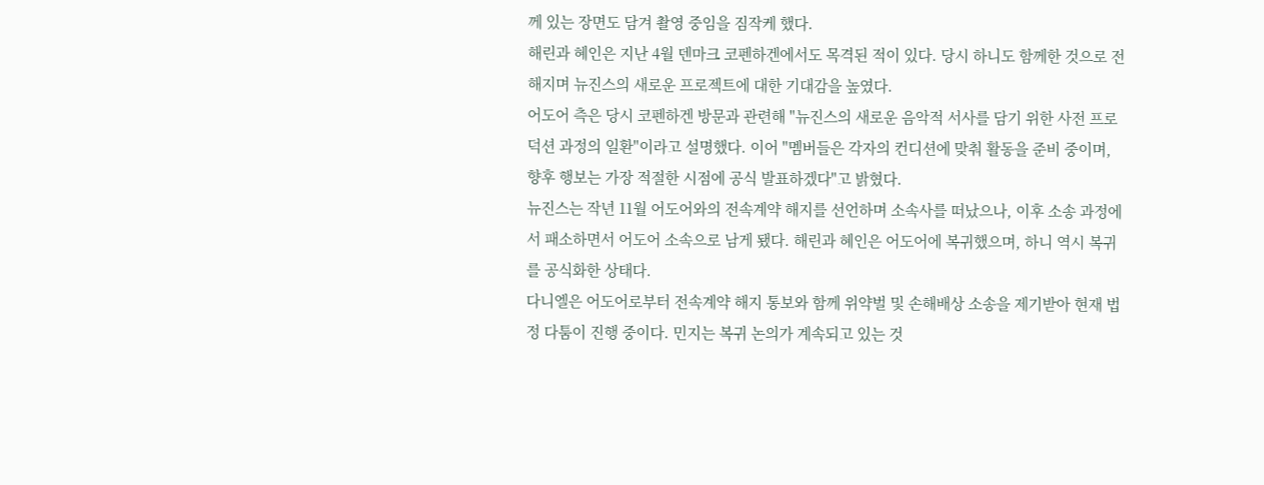께 있는 장면도 담겨 촬영 중임을 짐작케 했다.
해린과 혜인은 지난 4월 덴마크 코펜하겐에서도 목격된 적이 있다. 당시 하니도 함께한 것으로 전해지며 뉴진스의 새로운 프로젝트에 대한 기대감을 높였다.
어도어 측은 당시 코펜하겐 방문과 관련해 "뉴진스의 새로운 음악적 서사를 담기 위한 사전 프로덕션 과정의 일환"이라고 설명했다. 이어 "멤버들은 각자의 컨디션에 맞춰 활동을 준비 중이며, 향후 행보는 가장 적절한 시점에 공식 발표하겠다"고 밝혔다.
뉴진스는 작년 11월 어도어와의 전속계약 해지를 선언하며 소속사를 떠났으나, 이후 소송 과정에서 패소하면서 어도어 소속으로 남게 됐다. 해린과 혜인은 어도어에 복귀했으며, 하니 역시 복귀를 공식화한 상태다.
다니엘은 어도어로부터 전속계약 해지 통보와 함께 위약벌 및 손해배상 소송을 제기받아 현재 법정 다툼이 진행 중이다. 민지는 복귀 논의가 계속되고 있는 것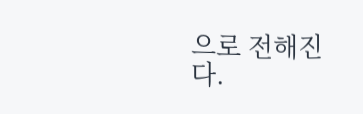으로 전해진다.